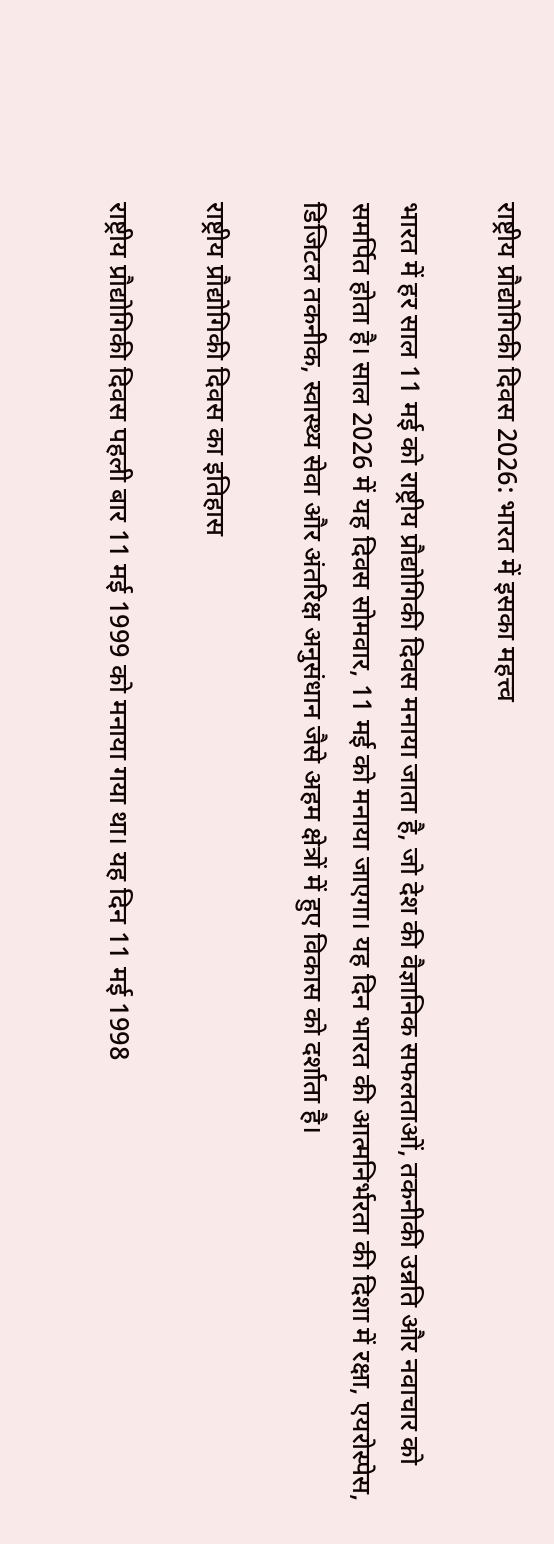राष्ट्रीय प्रौद्योगिकी दिवस 2026: भारत में इसका महत्त्व

भारत में हर साल 11 मई को राष्ट्रीय प्रौद्योगिकी दिवस मनाया जाता है, जो देश की वैज्ञानिक सफलताओं, तकनीकी उन्नति और नवाचार को समर्पित होता है। साल 2026 में यह दिवस सोमवार, 11 मई को मनाया जाएगा। यह दिन भारत की आत्मनिर्भरता की दिशा में रक्षा, एयरोस्पेस, डिजिटल तकनीक, स्वास्थ्य सेवा और अंतरिक्ष अनुसंधान जैसे अहम क्षेत्रों में हुए विकास को दर्शाता है।

राष्ट्रीय प्रौद्योगिकी दिवस का इतिहास

राष्ट्रीय प्रौद्योगिकी दिवस पहली बार 11 मई 1999 को मनाया गया था। यह दिन 11 मई 1998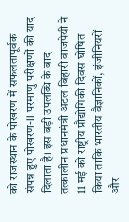को राजस्थान के पोखरण में सफलतापूर्वक संपन्न हुए पोखरण-II परमाणु परीक्षणों की याद दिलाता है। इस बड़ी उपलब्धि के बाद तत्कालीन प्रधानमंत्री अटल बिहारी वाजपेयी ने 11 मई को राष्ट्रीय प्रौद्योगिकी दिवस घोषित किया ताकि भारतीय वैज्ञानिकों, इंजीनियरों और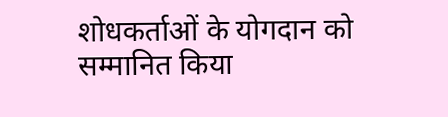शोधकर्ताओं के योगदान को सम्मानित किया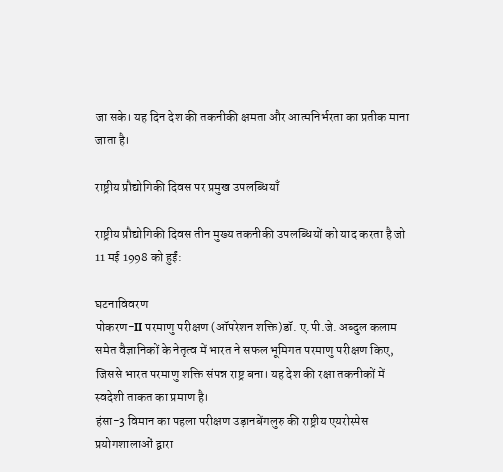जा सके। यह दिन देश की तकनीकी क्षमता और आत्मनिर्भरता का प्रतीक माना जाता है।

राष्ट्रीय प्रौद्योगिकी दिवस पर प्रमुख उपलब्धियाँ

राष्ट्रीय प्रौद्योगिकी दिवस तीन मुख्य तकनीकी उपलब्धियों को याद करता है जो 11 मई 1998 को हुईं:

घटनाविवरण
पोकरण-II परमाणु परीक्षण (ऑपरेशन शक्ति)डॉ. ए.पी.जे. अब्दुल कलाम समेत वैज्ञानिकों के नेतृत्व में भारत ने सफल भूमिगत परमाणु परीक्षण किए, जिससे भारत परमाणु शक्ति संपन्न राष्ट्र बना। यह देश की रक्षा तकनीकों में स्वदेशी ताकत का प्रमाण है।
हंसा-3 विमान का पहला परीक्षण उड़ानबेंगलुरु की राष्ट्रीय एयरोस्पेस प्रयोगशालाओं द्वारा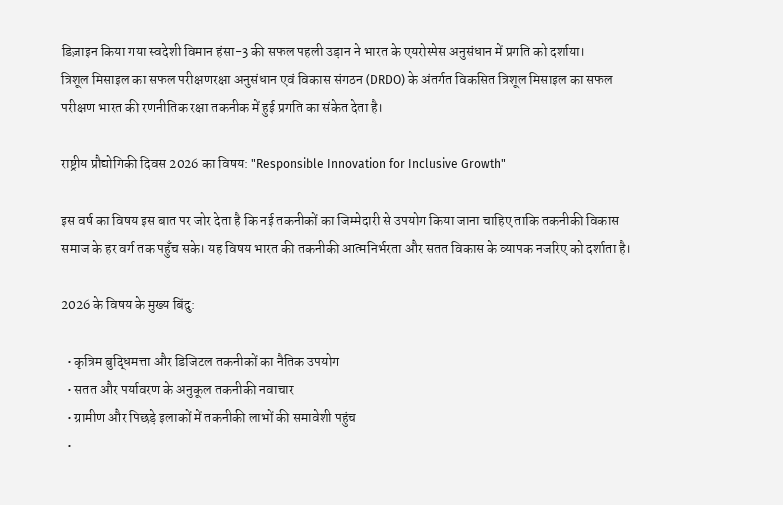डिज़ाइन किया गया स्वदेशी विमान हंसा-3 की सफल पहली उड़ान ने भारत के एयरोस्पेस अनुसंधान में प्रगति को दर्शाया।
त्रिशूल मिसाइल का सफल परीक्षणरक्षा अनुसंधान एवं विकास संगठन (DRDO) के अंतर्गत विकसित त्रिशूल मिसाइल का सफल परीक्षण भारत की रणनीतिक रक्षा तकनीक में हुई प्रगति का संकेत देता है।

राष्ट्रीय प्रौद्योगिकी दिवस 2026 का विषय: "Responsible Innovation for Inclusive Growth"

इस वर्ष का विषय इस बात पर जोर देता है कि नई तकनीकों का जिम्मेदारी से उपयोग किया जाना चाहिए ताकि तकनीकी विकास समाज के हर वर्ग तक पहुँच सके। यह विषय भारत की तकनीकी आत्मनिर्भरता और सतत विकास के व्यापक नजरिए को दर्शाता है।

2026 के विषय के मुख्य बिंदु:

  • कृत्रिम बुद्धिमत्ता और डिजिटल तकनीकों का नैतिक उपयोग
  • सतत और पर्यावरण के अनुकूल तकनीकी नवाचार
  • ग्रामीण और पिछड़े इलाकों में तकनीकी लाभों की समावेशी पहुंच
  •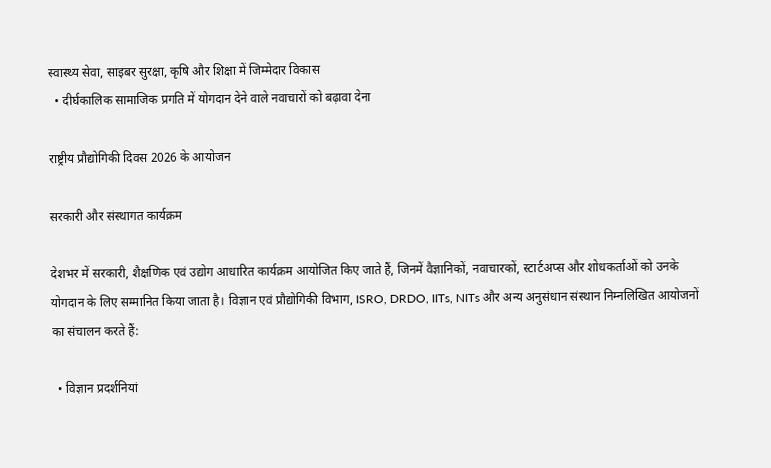स्वास्थ्य सेवा, साइबर सुरक्षा, कृषि और शिक्षा में जिम्मेदार विकास
  • दीर्घकालिक सामाजिक प्रगति में योगदान देने वाले नवाचारों को बढ़ावा देना

राष्ट्रीय प्रौद्योगिकी दिवस 2026 के आयोजन

सरकारी और संस्थागत कार्यक्रम

देशभर में सरकारी, शैक्षणिक एवं उद्योग आधारित कार्यक्रम आयोजित किए जाते हैं, जिनमें वैज्ञानिकों, नवाचारकों, स्टार्टअप्स और शोधकर्ताओं को उनके योगदान के लिए सम्मानित किया जाता है। विज्ञान एवं प्रौद्योगिकी विभाग, ISRO, DRDO, IITs, NITs और अन्य अनुसंधान संस्थान निम्नलिखित आयोजनों का संचालन करते हैं:

  • विज्ञान प्रदर्शनियां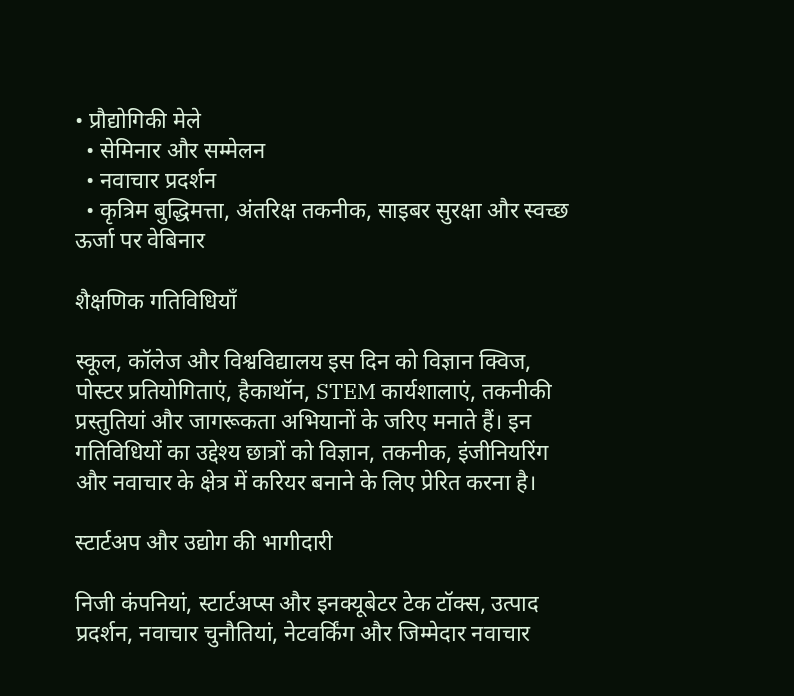• प्रौद्योगिकी मेले
  • सेमिनार और सम्मेलन
  • नवाचार प्रदर्शन
  • कृत्रिम बुद्धिमत्ता, अंतरिक्ष तकनीक, साइबर सुरक्षा और स्वच्छ ऊर्जा पर वेबिनार

शैक्षणिक गतिविधियाँ

स्कूल, कॉलेज और विश्वविद्यालय इस दिन को विज्ञान क्विज, पोस्टर प्रतियोगिताएं, हैकाथॉन, STEM कार्यशालाएं, तकनीकी प्रस्तुतियां और जागरूकता अभियानों के जरिए मनाते हैं। इन गतिविधियों का उद्देश्य छात्रों को विज्ञान, तकनीक, इंजीनियरिंग और नवाचार के क्षेत्र में करियर बनाने के लिए प्रेरित करना है।

स्टार्टअप और उद्योग की भागीदारी

निजी कंपनियां, स्टार्टअप्स और इनक्यूबेटर टेक टॉक्स, उत्पाद प्रदर्शन, नवाचार चुनौतियां, नेटवर्किंग और जिम्मेदार नवाचार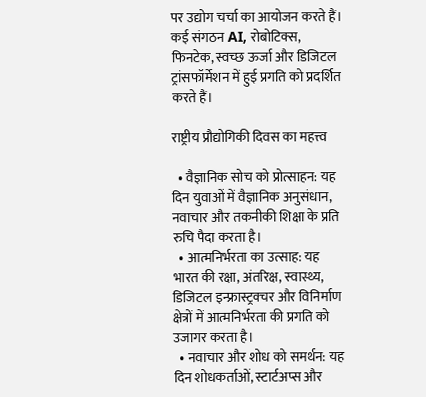पर उद्योग चर्चा का आयोजन करते हैं। कई संगठन AI, रोबोटिक्स, फिनटेक, स्वच्छ ऊर्जा और डिजिटल ट्रांसफॉर्मेशन में हुई प्रगति को प्रदर्शित करते हैं।

राष्ट्रीय प्रौद्योगिकी दिवस का महत्त्व

  • वैज्ञानिक सोच को प्रोत्साहन: यह दिन युवाओं में वैज्ञानिक अनुसंधान, नवाचार और तकनीकी शिक्षा के प्रति रुचि पैदा करता है।
  • आत्मनिर्भरता का उत्साह: यह भारत की रक्षा, अंतरिक्ष, स्वास्थ्य, डिजिटल इन्फ्रास्ट्रक्चर और विनिर्माण क्षेत्रों में आत्मनिर्भरता की प्रगति को उजागर करता है।
  • नवाचार और शोध को समर्थन: यह दिन शोधकर्ताओं, स्टार्टअप्स और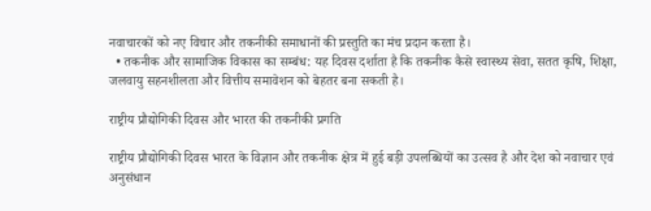नवाचारकों को नए विचार और तकनीकी समाधानों की प्रस्तुति का मंच प्रदान करता है।
  • तकनीक और सामाजिक विकास का सम्बंध: यह दिवस दर्शाता है कि तकनीक कैसे स्वास्थ्य सेवा, सतत कृषि, शिक्षा, जलवायु सहनशीलता और वित्तीय समावेशन को बेहतर बना सकती है।

राष्ट्रीय प्रौद्योगिकी दिवस और भारत की तकनीकी प्रगति

राष्ट्रीय प्रौद्योगिकी दिवस भारत के विज्ञान और तकनीक क्षेत्र में हुई बड़ी उपलब्धियों का उत्सव है और देश को नवाचार एवं अनुसंधान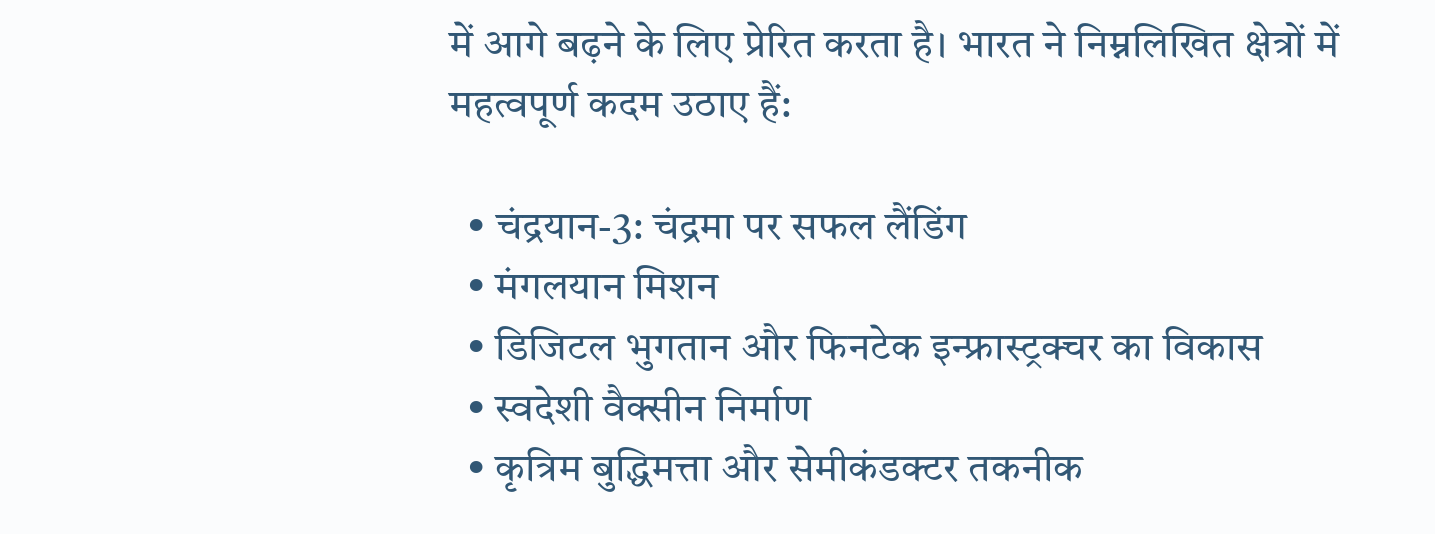में आगे बढ़ने के लिए प्रेरित करता है। भारत ने निम्नलिखित क्षेत्रों में महत्वपूर्ण कदम उठाए हैं:

  • चंद्रयान-3: चंद्रमा पर सफल लैंडिंग
  • मंगलयान मिशन
  • डिजिटल भुगतान और फिनटेक इन्फ्रास्ट्रक्चर का विकास
  • स्वदेशी वैक्सीन निर्माण
  • कृत्रिम बुद्धिमत्ता और सेमीकंडक्टर तकनीक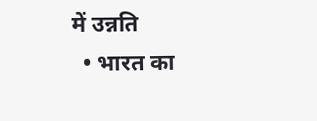में उन्नति
  • भारत का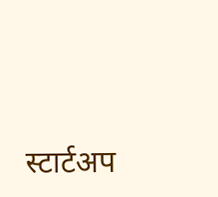स्टार्टअप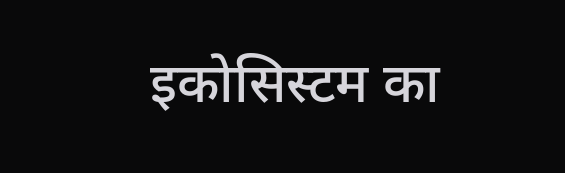इकोसिस्टम का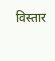विस्तार